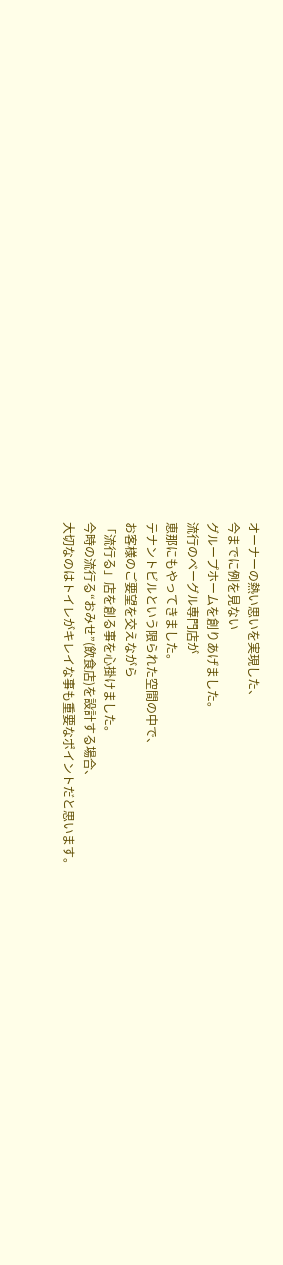オーナーの熱い思いを実現した、
今までに例を見ない
グループホームを創りあげました。
流行のベーグル専門店が
恵那にもやってきました。
テナントビルという限られた空間の中で、
お客様のご要望を交えながら
「流行る」店を創る事を心掛けました。
今時の流行る“おみせ”(飲食店)を設計する場合、
大切なのはトイレがキレイな事も重要なポイントだと思います。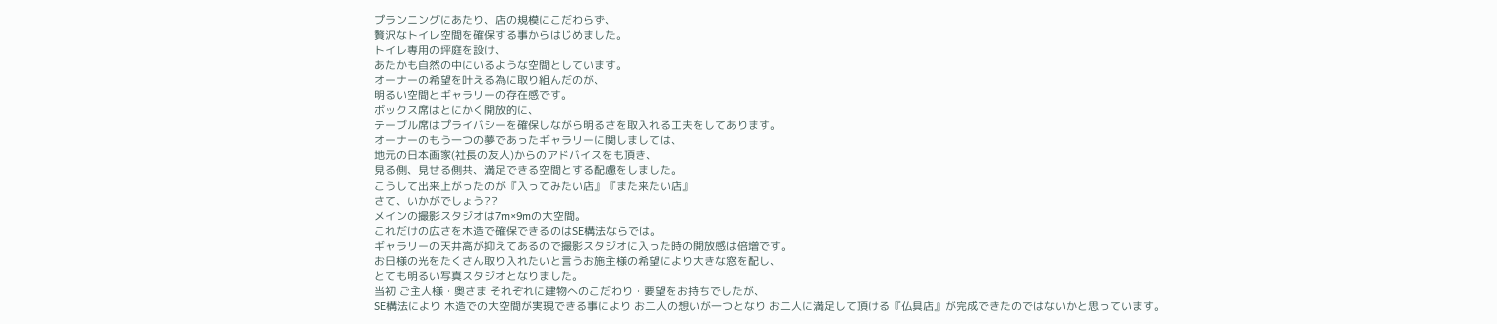プランニングにあたり、店の規模にこだわらず、
贅沢なトイレ空間を確保する事からはじめました。
トイレ専用の坪庭を設け、
あたかも自然の中にいるような空間としています。
オーナーの希望を叶える為に取り組んだのが、
明るい空間とギャラリーの存在感です。
ボックス席はとにかく開放的に、
テーブル席はプライバシーを確保しながら明るさを取入れる工夫をしてあります。
オーナーのもう一つの夢であったギャラリーに関しましては、
地元の日本画家(社長の友人)からのアドバイスをも頂き、
見る側、見せる側共、満足できる空間とする配慮をしました。
こうして出来上がったのが『入ってみたい店』『また来たい店』
さて、いかがでしょう??
メインの撮影スタジオは7m×9mの大空間。
これだけの広さを木造で確保できるのはSE構法ならでは。
ギャラリーの天井高が抑えてあるので撮影スタジオに入った時の開放感は倍増です。
お日様の光をたくさん取り入れたいと言うお施主様の希望により大きな窓を配し、
とても明るい写真スタジオとなりました。
当初 ご主人様・奥さま それぞれに建物へのこだわり・要望をお持ちでしたが、
SE構法により 木造での大空間が実現できる事により お二人の想いが一つとなり お二人に満足して頂ける『仏具店』が完成できたのではないかと思っています。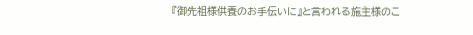『御先祖様供養のお手伝いに』と言われる施主様のこ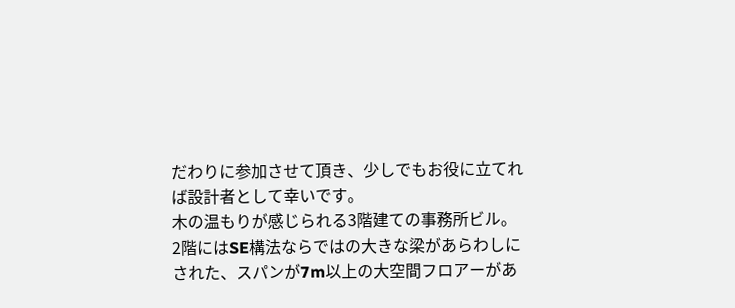だわりに参加させて頂き、少しでもお役に立てれば設計者として幸いです。
木の温もりが感じられる3階建ての事務所ビル。
2階にはSE構法ならではの大きな梁があらわしにされた、スパンが7m以上の大空間フロアーがあ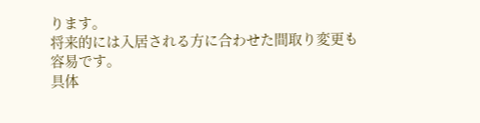ります。
将来的には入居される方に合わせた間取り変更も容易です。
具体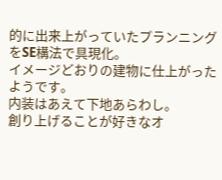的に出来上がっていたプランニングをSE構法で具現化。
イメージどおりの建物に仕上がったようです。
内装はあえて下地あらわし。
創り上げることが好きなオ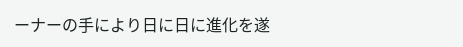ーナーの手により日に日に進化を遂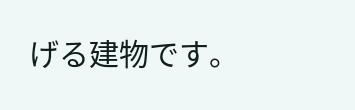げる建物です。